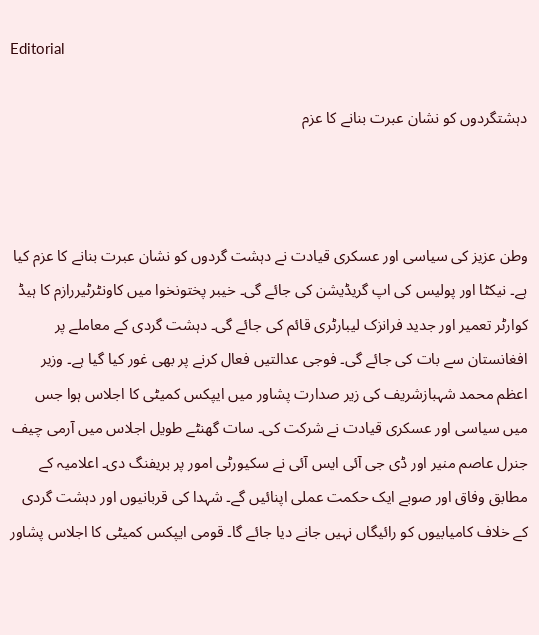Editorial

دہشتگردوں کو نشان عبرت بنانے کا عزم



وطن عزیز کی سیاسی اور عسکری قیادت نے دہشت گردوں کو نشان عبرت بنانے کا عزم کیا ہے۔ نیکٹا اور پولیس کی اپ گریڈیشن کی جائے گی۔ خیبر پختونخوا میں کاونٹرٹیررازم کا ہیڈ کوارٹر تعمیر اور جدید فرانزک لیبارٹری قائم کی جائے گی۔ دہشت گردی کے معاملے پر افغانستان سے بات کی جائے گی۔ فوجی عدالتیں فعال کرنے پر بھی غور کیا گیا ہے۔ وزیر اعظم محمد شہبازشریف کی زیر صدارت پشاور میں ایپکس کمیٹی کا اجلاس ہوا جس میں سیاسی اور عسکری قیادت نے شرکت کی۔ سات گھنٹے طویل اجلاس میں آرمی چیف جنرل عاصم منیر اور ڈی جی آئی ایس آئی نے سکیورٹی امور پر بریفنگ دی۔ اعلامیہ کے مطابق وفاق اور صوبے ایک حکمت عملی اپنائیں گے۔ شہدا کی قربانیوں اور دہشت گردی کے خلاف کامیابیوں کو رائیگاں نہیں جانے دیا جائے گا۔ قومی ایپکس کمیٹی کا اجلاس پشاور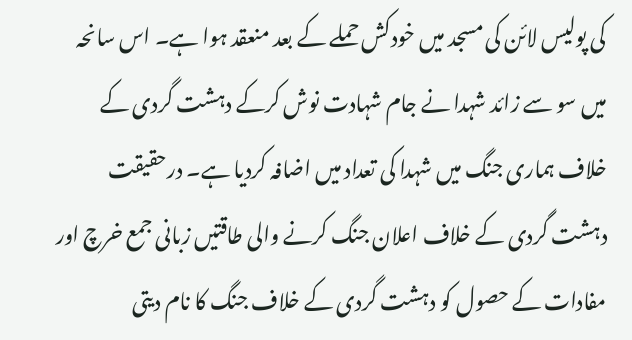کی پولیس لائن کی مسجد میں خودکش حملے کے بعد منعقد ہوا ہے۔ اس سانحہ میں سو سے زائد شہدا نے جام شہادت نوش کرکے دہشت گردی کے خلاف ہماری جنگ میں شہدا کی تعداد میں اضافہ کردیا ہے۔ درحقیقت دہشت گردی کے خلاف اعلان جنگ کرنے والی طاقتیں زبانی جمع خرچ اور مفادات کے حصول کو دہشت گردی کے خلاف جنگ کا نام دیتی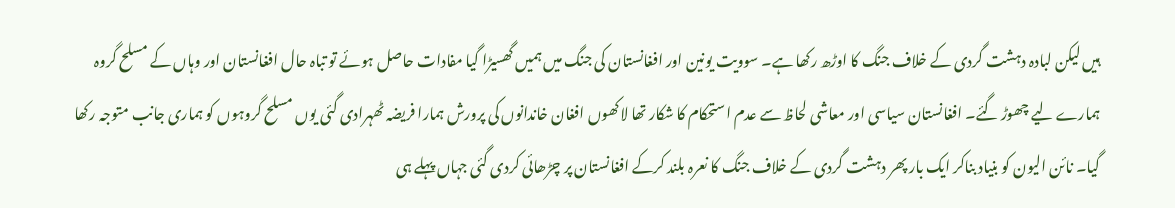ہیں لیکن لبادہ دہشت گردی کے خلاف جنگ کا اوڑھ رکھا ہے۔ سوویت یونین اور افغانستان کی جنگ میں ہمیں گھسیڑا گیا مفادات حاصل ہوئے تو تباہ حال افغانستان اور وہاں کے مسلح گروہ ہمارے لیے چھوڑ گئے۔ افغانستان سیاسی اور معاشی لحاظ سے عدم استحکام کا شکار تھا لاکھوں افغان خاندانوں کی پرورش ہمارا فریضہ ٹھہرادی گئی یوں مسلح گروہوں کو ہماری جانب متوجہ رکھا گیا۔ نائن الیون کو بنیاد بناکر ایک بار پھر دہشت گردی کے خلاف جنگ کا نعرہ بلند کرکے افغانستان پر چڑھائی کردی گئی جہاں پہلے ہی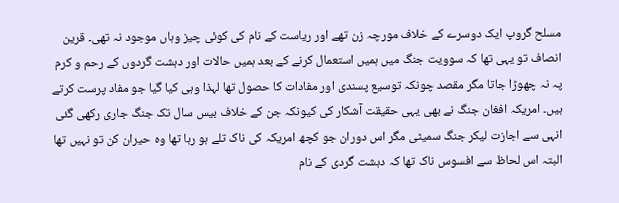مسلح گروپ ایک دوسرے کے خلاف مورچہ زن تھے اور ریاست کے نام کی کوئی چیز وہاں موجود نہ تھی۔ قرین انصاف تو یہی تھا کہ سوویت جنگ میں ہمیں استعمال کرنے کے بعد ہمیں حالات اور دہشت گردوں کے رحم و کرم پہ نہ چھوڑا جاتا مگر مقصد چونکہ توسیع پسندی اور مفادات کا حصول تھا لہذا وہی کیا گیا جو مفاد پرست کرتے ہیں۔ امریکہ افغان جنگ نے بھی یہی حقیقت آشکار کی کیونکہ جن کے خلاف بیس سال تک جنگ جاری رکھی گئی انہی سے اجازت لیکر جنگ سمیٹی مگر اس دوران جو کچھ امریکہ کی ناک تلے ہو رہا تھا وہ حیران کن تو نہیں تھا البتہ اس لحاظ سے افسوس ناک تھا کہ دہشت گردی کے نام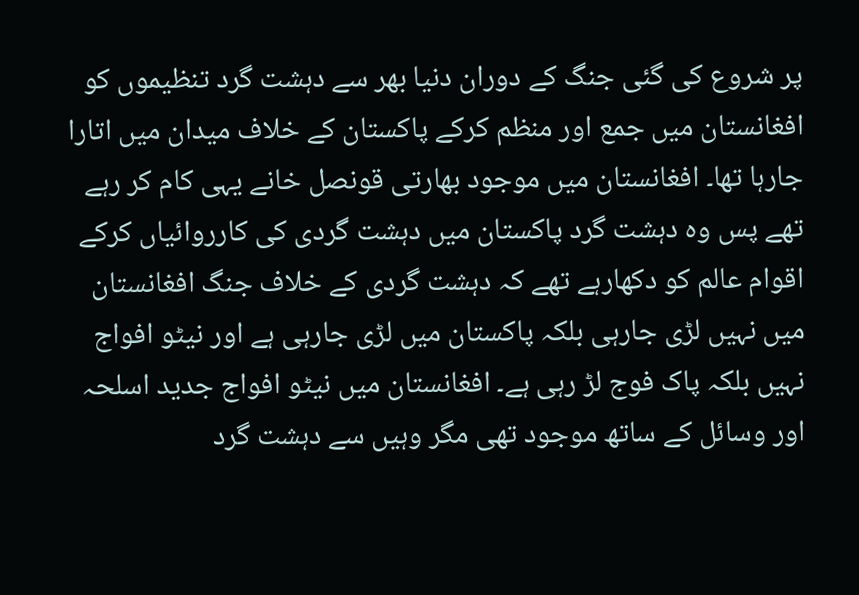پر شروع کی گئی جنگ کے دوران دنیا بھر سے دہشت گرد تنظیموں کو افغانستان میں جمع اور منظم کرکے پاکستان کے خلاف میدان میں اتارا جارہا تھا۔ افغانستان میں موجود بھارتی قونصل خانے یہی کام کر رہے تھے پس وہ دہشت گرد پاکستان میں دہشت گردی کی کارروائیاں کرکے اقوام عالم کو دکھارہے تھے کہ دہشت گردی کے خلاف جنگ افغانستان میں نہیں لڑی جارہی بلکہ پاکستان میں لڑی جارہی ہے اور نیٹو افواج نہیں بلکہ پاک فوج لڑ رہی ہے۔ افغانستان میں نیٹو افواج جدید اسلحہ اور وسائل کے ساتھ موجود تھی مگر وہیں سے دہشت گرد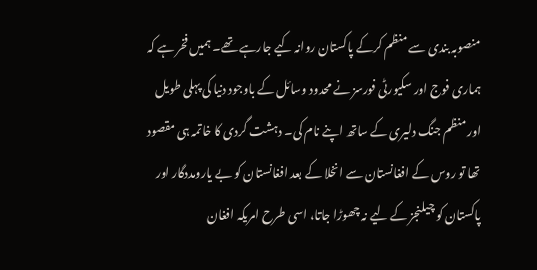منصوبہ بندی سے منظم کرکے پاکستان روانہ کیے جارہے تھے۔ ہمیں فخر ہے کہ ہماری فوج اور سکیورٹی فورسز نے محدود وسائل کے باوجود دنیا کی پہلی طویل اور منظم جنگ دلیری کے ساتھ اپنے نام کی۔ دہشت گردی کا خاتمہ ہی مقصود تھا تو روس کے افغانستان سے انخلا کے بعد افغانستان کو بے یارومددگار اور پاکستان کو چیلنجز کے لیے نہ چھوڑا جاتا، اسی طرح امریکہ افغان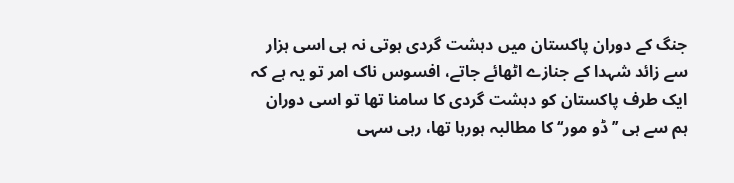جنگ کے دوران پاکستان میں دہشت گردی ہوتی نہ ہی اسی ہزار سے زائد شہدا کے جنازے اٹھائے جاتے، افسوس ناک امر تو یہ ہے کہ ایک طرف پاکستان کو دہشت گردی کا سامنا تھا تو اسی دوران ہم سے ہی ’’ڈو مور‘‘ کا مطالبہ ہورہا تھا، رہی سہی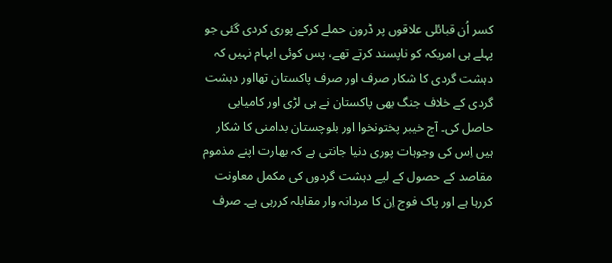کسر اُن قبائلی علاقوں پر ڈرون حملے کرکے پوری کردی گئی جو پہلے ہی امریکہ کو ناپسند کرتے تھے، پس کوئی ابہام نہیں کہ دہشت گردی کا شکار صرف اور صرف پاکستان تھااور دہشت گردی کے خلاف جنگ بھی پاکستان نے ہی لڑی اور کامیابی حاصل کی۔ آج خیبر پختونخوا اور بلوچستان بدامنی کا شکار ہیں اِس کی وجوہات پوری دنیا جانتی ہے کہ بھارت اپنے مذموم مقاصد کے حصول کے لیے دہشت گردوں کی مکمل معاونت کررہا ہے اور پاک فوج اِن کا مردانہ وار مقابلہ کررہی ہے۔ صرف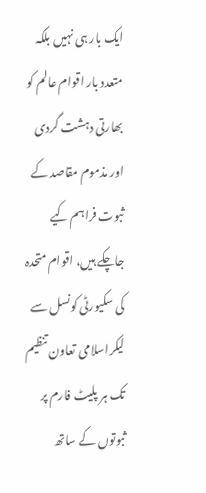ایک بار ہی نہیں بلکہ متعدد بار اقوام عالم کو بھارتی دہشت گردی اور مذموم مقاصد کے ثبوت فراہم کیے جاچکے ہیں، اقوام متحدہ کی سکیورٹی کونسل سے لیکراسلامی تعاون تنظیم تک ہر پلیٹ فارم پر ثبوتوں کے ساتھ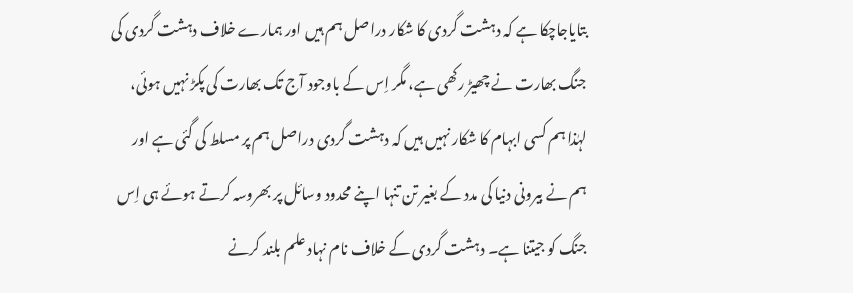بتایاجاچکا ہے کہ دہشت گردی کا شکار دراصل ہم ہیں اور ہمارے خلاف دہشت گردی کی جنگ بھارت نے چھیڑ رکھی ہے، مگر اِس کے باوجود آج تک بھارت کی پکڑ نہیں ہوئی، لہٰذا ہم کسی ابہام کا شکار نہیں ہیں کہ دہشت گردی دراصل ہم پر مسلط کی گئی ہے اور ہم نے بیرونی دنیا کی مدد کے بغیر تن تنہا اپنے محدود وسائل پر بھروسہ کرتے ہوئے ہی اِس جنگ کو جیتنا ہے۔ دہشت گردی کے خلاف نام نہاد علم بلند کرنے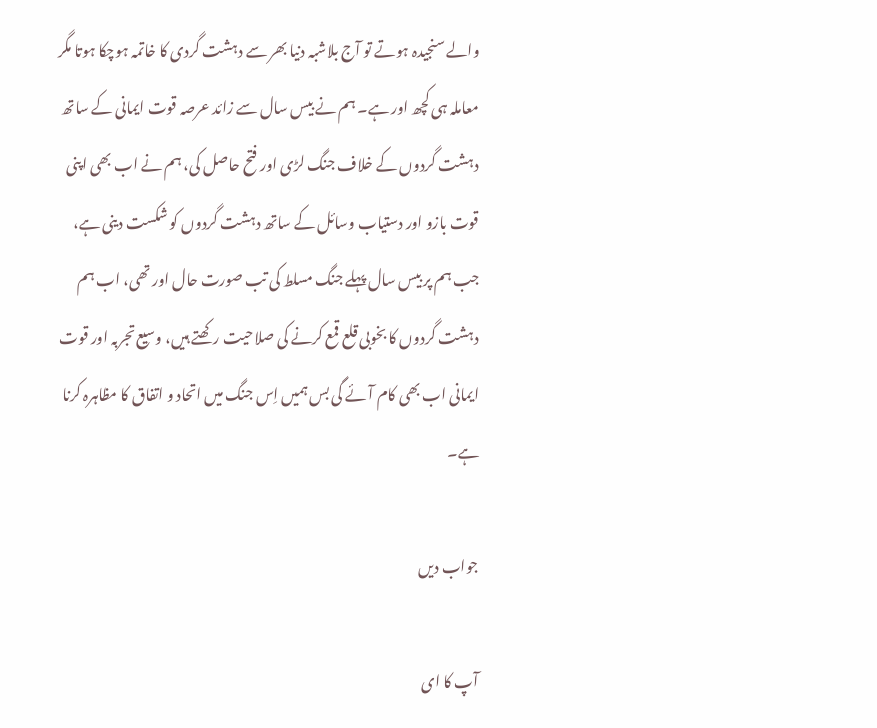والے سنجیدہ ہوتے تو آج بلاشبہ دنیا بھر سے دہشت گردی کا خاتمہ ہوچکا ہوتا مگر معاملہ ہی کچھ اور ہے۔ ہم نے بیس سال سے زائد عرصہ قوت ایمانی کے ساتھ دہشت گردوں کے خلاف جنگ لڑی اور فتح حاصل کی، ہم نے اب بھی اپنی قوت بازو اور دستیاب وسائل کے ساتھ دہشت گردوں کو شکست دینی ہے، جب ہم پر بیس سال پہلے جنگ مسلط کی تب صورت حال اور تھی، اب ہم دہشت گردوں کا بخوبی قلع قمع کرنے کی صلاحیت رکھتے ہیں، وسیع تجربہ اور قوت ایمانی اب بھی کام آئے گی بس ہمیں اِس جنگ میں اتحاد و اتفاق کا مظاہرہ کرنا ہے۔

جواب دیں

آپ کا ای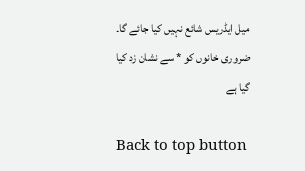میل ایڈریس شائع نہیں کیا جائے گا۔ ضروری خانوں کو * سے نشان زد کیا گیا ہے

Back to top button